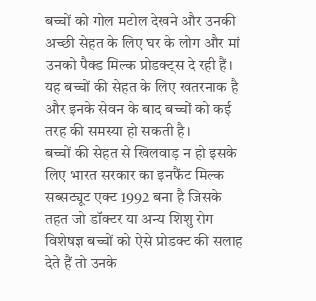बच्चों को गोल मटोल देखने और उनकी अच्छी सेहत के लिए घर के लोग और मां उनको पैक्ड मिल्क प्रोडक्ट्स दे रही हैं।
यह बच्चों की सेहत के लिए खतरनाक है और इनके सेवन के बाद बच्चों को कई तरह की समस्या हो सकती है।
बच्चों की सेहत से खिलवाड़ न हो इसके लिए भारत सरकार का इनफैंट मिल्क सब्सट्यूट एक्ट 1992 बना है जिसके तहत जो डॉक्टर या अन्य शिशु रोग विशेषज्ञ बच्चों को ऐसे प्रोडक्ट की सलाह देते हैं तो उनके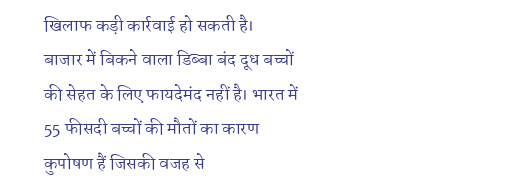खिलाफ कड़ी कार्रवाई हो सकती है।
बाजार में बिकने वाला डिब्बा बंद दूध बच्चों की सेहत के लिए फायदेमंद नहीं है। भारत में 55 फीसदी बच्चों की मौतों का कारण कुपोषण हैं जिसकी वजह से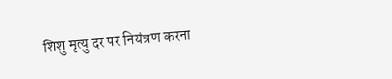शिशु मृत्यु दर पर नियंत्रण करना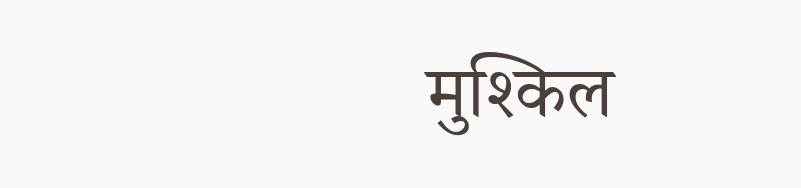मुश्किल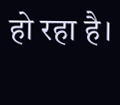हो रहा है।